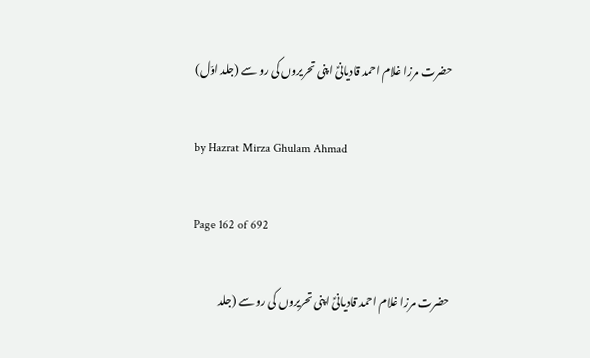حضرت مرزا غلام احمد قادیانیؑ اپنی تحریروں کی رو سے (جلد اوّل)

by Hazrat Mirza Ghulam Ahmad

Page 162 of 692

حضرت مرزا غلام احمد قادیانیؑ اپنی تحریروں کی رو سے (جلد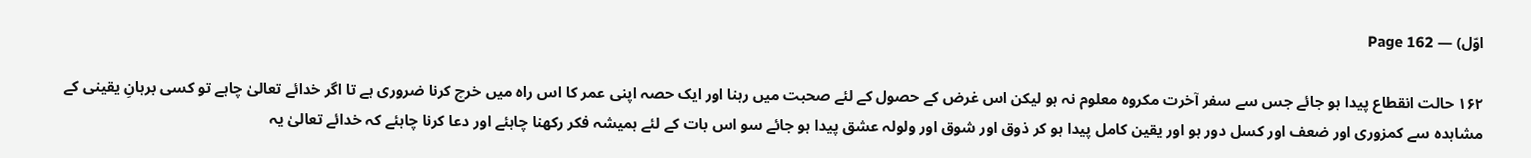اوّل) — Page 162

۱۶۲ حالت انقطاع پیدا ہو جائے جس سے سفر آخرت مکروہ معلوم نہ ہو لیکن اس غرض کے حصول کے لئے صحبت میں رہنا اور ایک حصہ اپنی عمر کا اس راہ میں خرچ کرنا ضروری ہے تا اگر خدائے تعالیٰ چاہے تو کسی برہانِ یقینی کے مشاہدہ سے کمزوری اور ضعف اور کسل دور ہو اور یقین کامل پیدا ہو کر ذوق اور شوق اور ولولہ عشق پیدا ہو جائے سو اس بات کے لئے ہمیشہ فکر رکھنا چاہئے اور دعا کرنا چاہئے کہ خدائے تعالیٰ یہ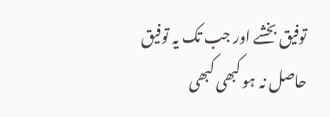توفیق بخشے اور جب تک یہ توفیق حاصل نہ ہو کبھی کبھی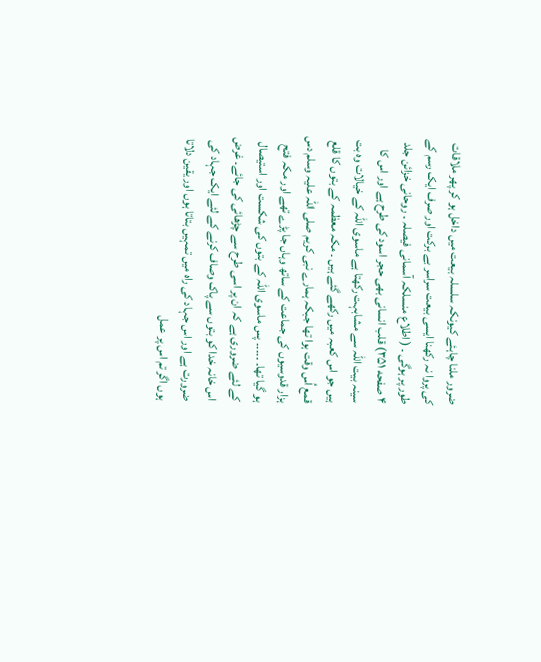ضرور ملنا چاہئے کیونکہ سلسلہ بیعت میں داخل ہو کر پھر ملاقات کی پروا نہ رکھنا ایسی بیعت سراسر بے برکت اور صرف ایک رسم کے طور پر ہوگی ۔ ( اطلاع منسلکہ آسمانی فیصلہ ۔ روحانی خزائن جلد ۴ صفحه ۳۵۱) قلب انسانی بھی حجر اسود کی طرح ہے اور اس کا سینہ بیت اللہ سے مشابہت رکھتا ہے ماسوی اللہ کے خیالات وہ بت ہیں جو اس کعبہ میں رکھے گئے ہیں ۔ مکہ معظمہ کے بتوں کا قلع قمع اُس وقت ہوا تھا جبکہ ہمارے نبی کریم صلی اللہ علیہ وسلم دس ہزار قدوسیوں کی جماعت کے ساتھ وہاں جا پڑے تھے اور مکہ فتح ہو گیا تھا۔ ۔۔۔۔۔ پس ماسوی اللہ کے بتوں کی شکست اور استیصال کے لئے ضروری ہے کہ ان پر اسی طرح سے چڑھائی کی جائے۔ غرض اس خانہ خدا کو بتوں سے پاک وصاف کرنے کے لئے ایک جہاد کی ضرورت ہے اور اس جہاد کی راہ میں تمہیں بتاتا ہوں اور یقین دلاتا ہوں اگر تم اس پر عمل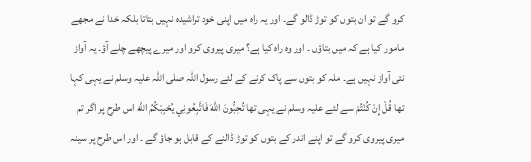کرو گے تو ان بتوں کو توڑ ڈالو گے۔ اور یہ راہ میں اپنی خود تراشیدہ نہیں بتاتا بلکہ خدا نے مجھے مامور کیا ہے کہ میں بتاؤں ۔ اور وہ راہ کیا ہے؟ میری پیروی کرو اور میرے پیچھے چلے آؤ۔ یہ آواز نئی آواز نہیں ہے۔ ملہ کو بتوں سے پاک کرنے کے لئے رسول اللہ صلی اللہ علیہ وسلم نے یہی کہا تھا قُلْ إِنْ كُنْتُمْ سے لئے علیہ وسلم نے یہی تھا تُحِبُّونَ اللَّهَ فَاتَّبِعُونِي يُحْبِبْكُمُ الله اس طرح پر اگر تم میری پیروی کرو گے تو اپنے اندر کے بتوں کو توڑ ڈالنے کے قابل ہو جاؤ گے ۔ اور اس طرح پر سینہ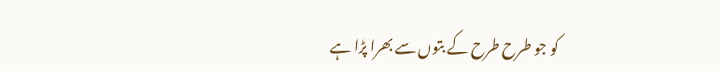کو جو طرح طرح کے بتوں سے بھرا پڑا ہے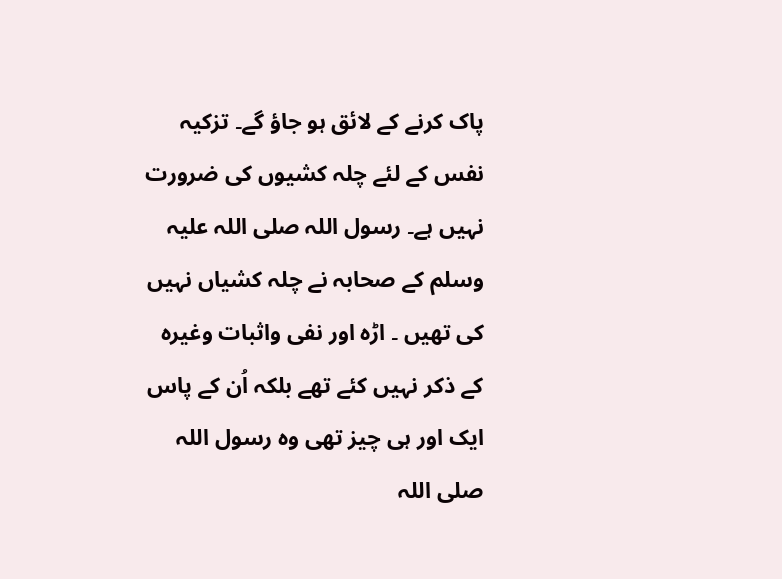پاک کرنے کے لائق ہو جاؤ گے۔ تزکیہ نفس کے لئے چلہ کشیوں کی ضرورت نہیں ہے۔ رسول اللہ صلی اللہ علیہ وسلم کے صحابہ نے چلہ کشیاں نہیں کی تھیں ۔ اڑہ اور نفی واثبات وغیرہ کے ذکر نہیں کئے تھے بلکہ اُن کے پاس ایک اور ہی چیز تھی وہ رسول اللہ صلی اللہ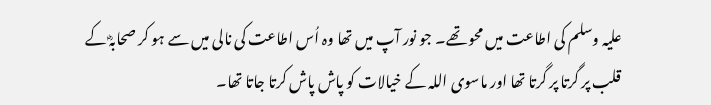علیہ وسلم کی اطاعت میں محو تھے۔ جو نور آپ میں تھا وہ اُس اطاعت کی نالی میں سے ہو کر صحابہؓ کے قلب پر گرتا پر گرتا تھا اور ماسوی اللہ کے خیالات کو پاش پاش کرتا جاتا تھا۔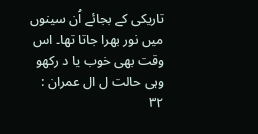تاریکی کے بجائے اُن سینوں میں نور بھرا جاتا تھا۔ اس وقت بھی خوب یا د رکھو وہی حالت ل ال عمران : ۳۲